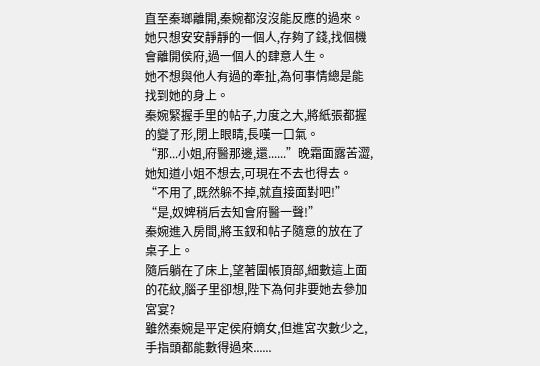直至秦瑯離開,秦婉都沒沒能反應的過來。
她只想安安靜靜的一個人,存夠了錢,找個機會離開侯府,過一個人的肆意人生。
她不想與他人有過的牽扯,為何事情總是能找到她的身上。
秦婉緊握手里的帖子,力度之大,將紙張都握的變了形,閉上眼睛,長嘆一口氣。
“那...小姐,府醫那邊,還......”晚霜面露苦澀,她知道小姐不想去,可現在不去也得去。
“不用了,既然躲不掉,就直接面對吧!”
“是,奴婢稍后去知會府醫一聲!”
秦婉進入房間,將玉釵和帖子隨意的放在了桌子上。
隨后躺在了床上,望著圍帳頂部,細數這上面的花紋,腦子里卻想,陛下為何非要她去參加宮宴?
雖然秦婉是平定侯府嫡女,但進宮次數少之,手指頭都能數得過來......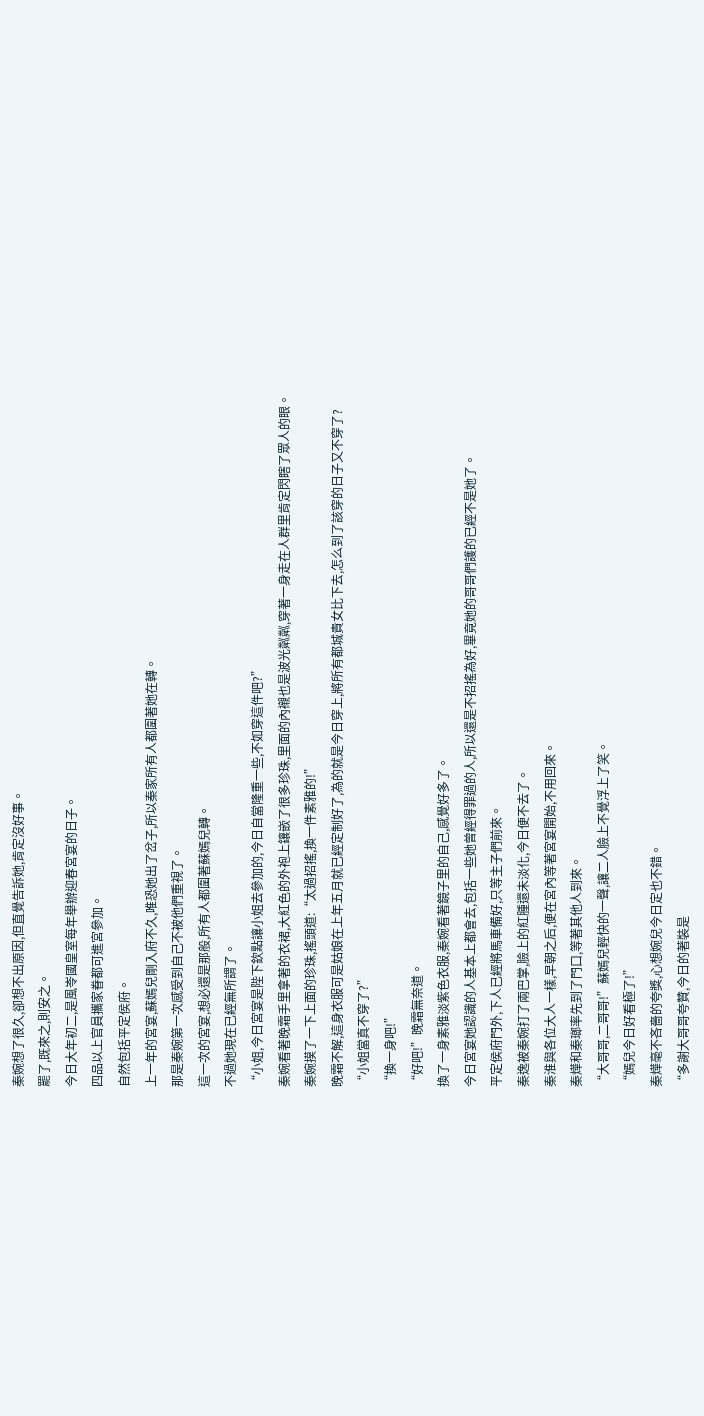秦婉想了很久,卻想不出原因,但直覺告訴她,肯定沒好事。
罷了,既來之,則安之。
今日大年初二,是風岺國皇室每年舉辦迎春宮宴的日子。
四品以上官員攜家眷都可進宮參加。
自然包括平定侯府。
上一年的宮宴,蘇嫣兒剛入府不久,唯恐她出了岔子,所以秦家所有人都圍著她在轉。
那是秦婉第一次感受到自己不被他們重視了。
這一次的宮宴,想必還是那般,所有人都圍著蘇嫣兒轉。
不過她現在已經無所謂了。
“小姐,今日宮宴是陛下欽點讓小姐去參加的,今日自當隆重一些,不如穿這件吧?”
秦婉看著晚霜手里拿著的衣裙,大紅色的外袍上鑲嵌了很多珍珠,里面的內襯也是波光粼粼,穿著一身走在人群里肯定閃瞎了眾人的眼。
秦婉摸了一下上面的珍珠,搖頭道:“太過招搖,換一件素雅的!”
晚霜不解,這身衣服可是姑娘在上年五月就已經定制好了,為的就是今日穿上,將所有都城貴女比下去,怎么到了該穿的日子又不穿了?
“小姐當真不穿了?”
“換一身吧!”
“好吧!”晚霜無奈道。
換了一身素雅淡紫色衣服,秦婉看著鏡子里的自己,感覺好多了。
今日宮宴她認識的人基本上都會去,包括一些她曾經得罪過的人,所以還是不招搖為好,畢竟她的哥哥們護的已經不是她了。
平定侯府門外,下人已經將馬車備好,只等主子們前來。
秦逸被秦婉打了兩巴掌,臉上的紅腫還未淡化,今日便不去了。
秦淮與各位大人一樣,早朝之后,便在宮內等著宮宴開始,不用回來。
秦燁和秦瑯率先到了門口,等著其他人到來。
“大哥哥,二哥哥!”蘇嫣兒輕快的一聲,讓二人臉上不覺浮上了笑。
“嫣兒今日好看極了!”
秦燁毫不吝嗇的夸獎,心想婉兒今日定也不錯。
“多謝大哥哥夸贊,今日的著裝是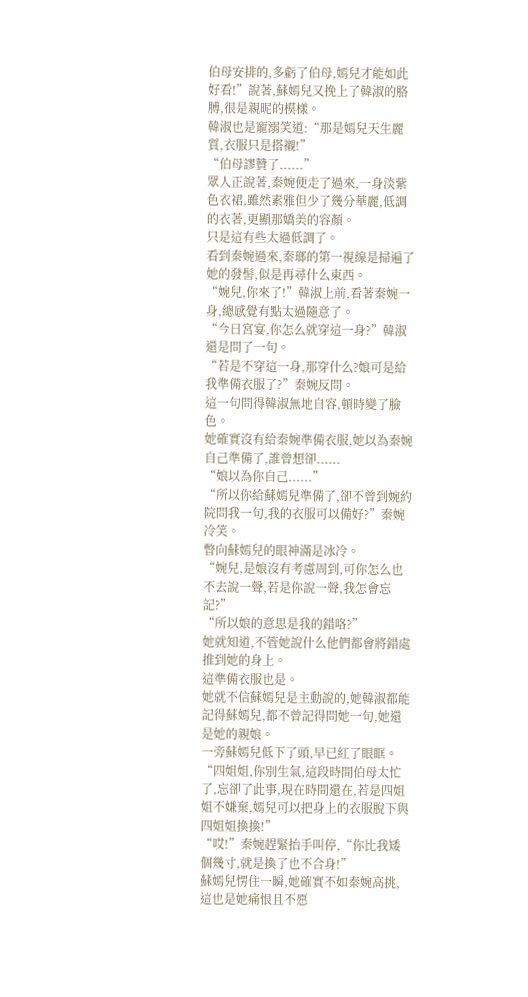伯母安排的,多虧了伯母,嫣兒才能如此好看!”說著,蘇嫣兒又挽上了韓淑的胳膊,很是親昵的模樣。
韓淑也是寵溺笑道:“那是嫣兒天生麗質,衣服只是搭襯!”
“伯母謬贊了......”
眾人正說著,秦婉便走了過來,一身淡紫色衣裙,雖然素雅但少了幾分華麗,低調的衣著,更顯那嬌美的容顏。
只是這有些太過低調了。
看到秦婉過來,秦瑯的第一視線是掃遍了她的發髻,似是再尋什么東西。
“婉兒,你來了!”韓淑上前,看著秦婉一身,總感覺有點太過隨意了。
“今日宮宴,你怎么就穿這一身?”韓淑還是問了一句。
“若是不穿這一身,那穿什么?娘可是給我準備衣服了?”秦婉反問。
這一句問得韓淑無地自容,頓時變了臉色。
她確實沒有給秦婉準備衣服,她以為秦婉自己準備了,誰曾想卻......
“娘以為你自己......”
“所以你給蘇嫣兒準備了,卻不曾到婉約院問我一句,我的衣服可以備好?”秦婉冷笑。
瞥向蘇嫣兒的眼神滿是冰冷。
“婉兒,是娘沒有考慮周到,可你怎么也不去說一聲,若是你說一聲,我怎會忘記?”
“所以娘的意思是我的錯咯?”
她就知道,不管她說什么他們都會將錯處推到她的身上。
這準備衣服也是。
她就不信蘇嫣兒是主動說的,她韓淑都能記得蘇嫣兒,都不曾記得問她一句,她還是她的親娘。
一旁蘇嫣兒低下了頭,早已紅了眼眶。
“四姐姐,你別生氣,這段時間伯母太忙了,忘卻了此事,現在時間還在,若是四姐姐不嫌棄,嫣兒可以把身上的衣服脫下與四姐姐換換!”
“哎!”秦婉趕緊抬手叫停,“你比我矮個幾寸,就是換了也不合身!”
蘇嫣兒愣住一瞬,她確實不如秦婉高挑,這也是她痛恨且不愿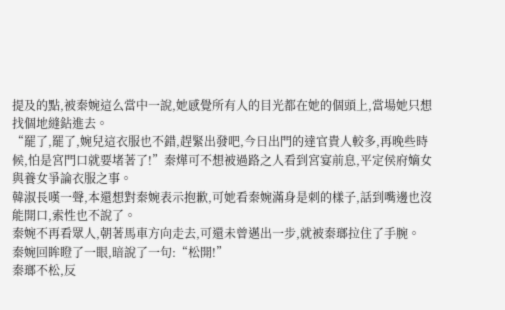提及的點,被秦婉這么當中一說,她感覺所有人的目光都在她的個頭上,當場她只想找個地縫鉆進去。
“罷了,罷了,婉兒這衣服也不錯,趕緊出發吧,今日出門的達官貴人較多,再晚些時候,怕是宮門口就要堵著了!”秦燁可不想被過路之人看到宮宴前息,平定侯府嫡女與養女爭論衣服之事。
韓淑長嘆一聲,本還想對秦婉表示抱歉,可她看秦婉滿身是刺的樣子,話到嘴邊也沒能開口,索性也不說了。
秦婉不再看眾人,朝著馬車方向走去,可還未曾邁出一步,就被秦瑯拉住了手腕。
秦婉回眸瞪了一眼,暗說了一句:“松開!”
秦瑯不松,反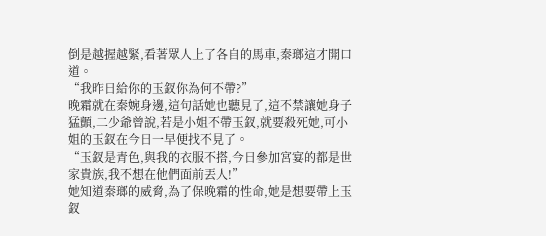倒是越握越緊,看著眾人上了各自的馬車,秦瑯這才開口道。
“我昨日給你的玉釵你為何不帶?”
晚霜就在秦婉身邊,這句話她也聽見了,這不禁讓她身子猛顫,二少爺曾說,若是小姐不帶玉釵,就要殺死她,可小姐的玉釵在今日一早便找不見了。
“玉釵是青色,與我的衣服不搭,今日參加宮宴的都是世家貴族,我不想在他們面前丟人!”
她知道秦瑯的威脅,為了保晚霜的性命,她是想要帶上玉釵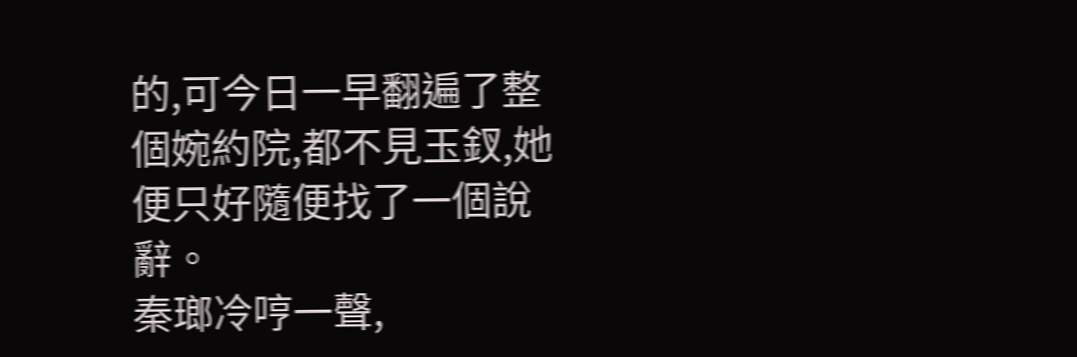的,可今日一早翻遍了整個婉約院,都不見玉釵,她便只好隨便找了一個說辭。
秦瑯冷哼一聲,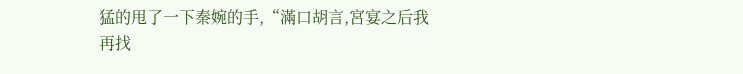猛的甩了一下秦婉的手,“滿口胡言,宮宴之后我再找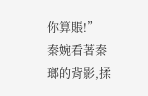你算賬!”
秦婉看著秦瑯的背影,揉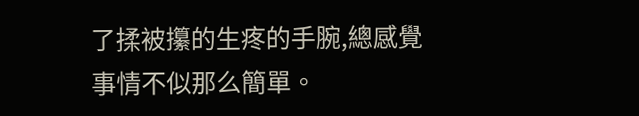了揉被攥的生疼的手腕,總感覺事情不似那么簡單。